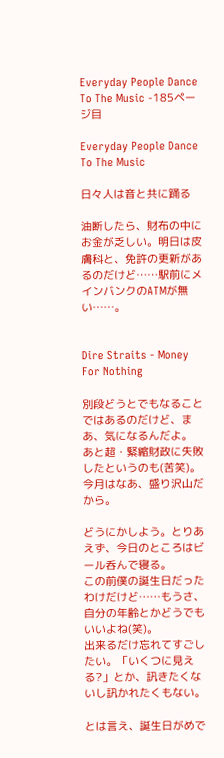Everyday People Dance To The Music -185ページ目

Everyday People Dance To The Music

日々人は音と共に踊る

油断したら、財布の中にお金が乏しい。明日は皮膚科と、免許の更新があるのだけど……駅前にメインバンクのATMが無い……。


Dire Straits - Money For Nothing

別段どうとでもなることではあるのだけど、まあ、気になるんだよ。
あと超・緊縮財政に失敗したというのも(苦笑)。今月はなあ、盛り沢山だから。

どうにかしよう。とりあえず、今日のところはビール呑んで寝る。
この前僕の誕生日だったわけだけど……もうさ、自分の年齢とかどうでもいいよね(笑)。
出来るだけ忘れてすごしたい。「いくつに見える?」とか、訊きたくないし訊かれたくもない。

とは言え、誕生日がめで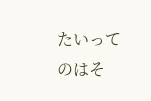たいってのはそ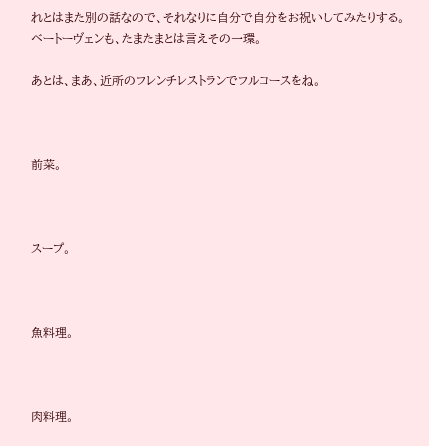れとはまた別の話なので、それなりに自分で自分をお祝いしてみたりする。ベートーヴェンも、たまたまとは言えその一環。

あとは、まあ、近所のフレンチレストランでフルコースをね。



前菜。



スープ。



魚料理。



肉料理。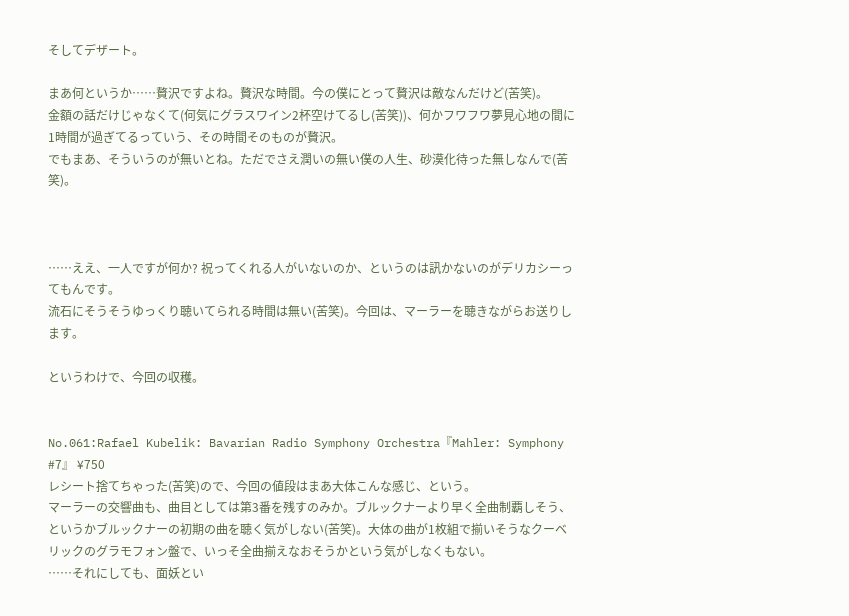そしてデザート。

まあ何というか……贅沢ですよね。贅沢な時間。今の僕にとって贅沢は敵なんだけど(苦笑)。
金額の話だけじゃなくて(何気にグラスワイン2杯空けてるし(苦笑))、何かフワフワ夢見心地の間に1時間が過ぎてるっていう、その時間そのものが贅沢。
でもまあ、そういうのが無いとね。ただでさえ潤いの無い僕の人生、砂漠化待った無しなんで(苦笑)。



……ええ、一人ですが何か? 祝ってくれる人がいないのか、というのは訊かないのがデリカシーってもんです。
流石にそうそうゆっくり聴いてられる時間は無い(苦笑)。今回は、マーラーを聴きながらお送りします。

というわけで、今回の収穫。


No.061:Rafael Kubelik: Bavarian Radio Symphony Orchestra『Mahler: Symphony #7』 ¥750
レシート捨てちゃった(苦笑)ので、今回の値段はまあ大体こんな感じ、という。
マーラーの交響曲も、曲目としては第3番を残すのみか。ブルックナーより早く全曲制覇しそう、というかブルックナーの初期の曲を聴く気がしない(苦笑)。大体の曲が1枚組で揃いそうなクーベリックのグラモフォン盤で、いっそ全曲揃えなおそうかという気がしなくもない。
……それにしても、面妖とい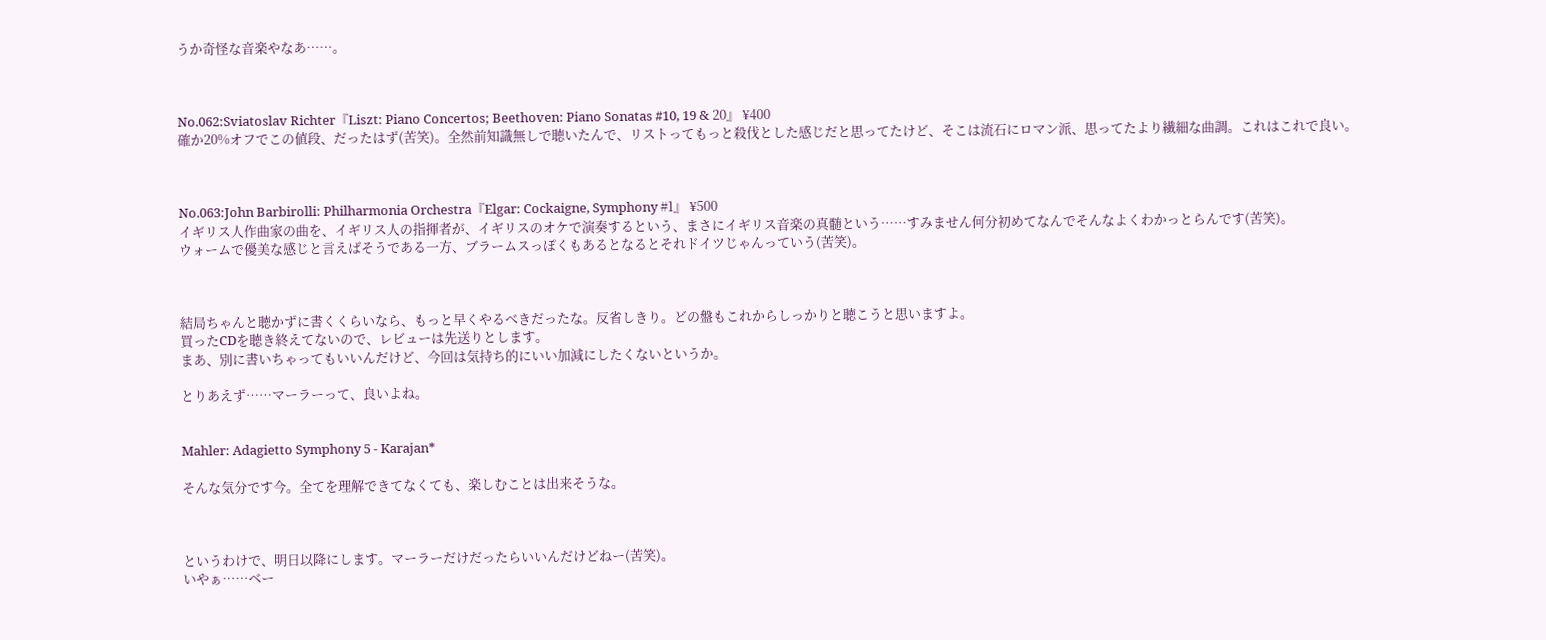うか奇怪な音楽やなあ……。



No.062:Sviatoslav Richter『Liszt: Piano Concertos; Beethoven: Piano Sonatas #10, 19 & 20』 ¥400
確か20%オフでこの値段、だったはず(苦笑)。全然前知識無しで聴いたんで、リストってもっと殺伐とした感じだと思ってたけど、そこは流石にロマン派、思ってたより繊細な曲調。これはこれで良い。



No.063:John Barbirolli: Philharmonia Orchestra『Elgar: Cockaigne, Symphony #1』 ¥500
イギリス人作曲家の曲を、イギリス人の指揮者が、イギリスのオケで演奏するという、まさにイギリス音楽の真髄という……すみません何分初めてなんでそんなよくわかっとらんです(苦笑)。
ウォームで優美な感じと言えばそうである一方、ブラームスっぽくもあるとなるとそれドイツじゃんっていう(苦笑)。



結局ちゃんと聴かずに書くくらいなら、もっと早くやるべきだったな。反省しきり。どの盤もこれからしっかりと聴こうと思いますよ。
買ったCDを聴き終えてないので、レビューは先送りとします。
まあ、別に書いちゃってもいいんだけど、今回は気持ち的にいい加減にしたくないというか。

とりあえず……マーラーって、良いよね。


Mahler: Adagietto Symphony 5 - Karajan*

そんな気分です今。全てを理解できてなくても、楽しむことは出来そうな。



というわけで、明日以降にします。マーラーだけだったらいいんだけどねー(苦笑)。
いやぁ……ベー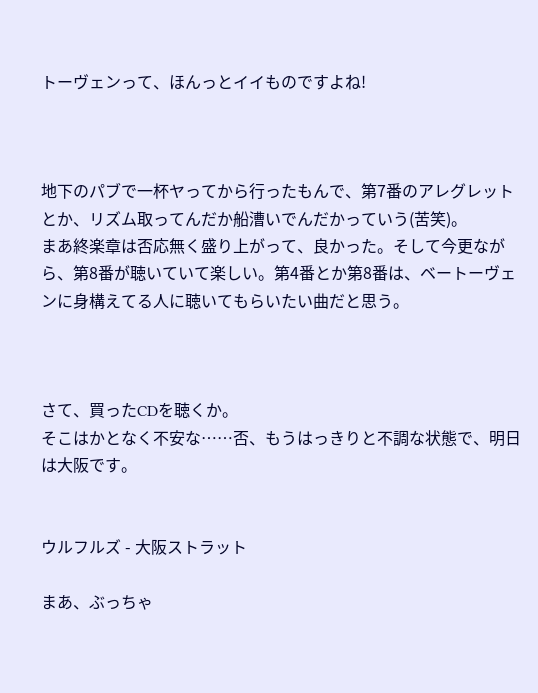トーヴェンって、ほんっとイイものですよね!



地下のパブで一杯ヤってから行ったもんで、第7番のアレグレットとか、リズム取ってんだか船漕いでんだかっていう(苦笑)。
まあ終楽章は否応無く盛り上がって、良かった。そして今更ながら、第8番が聴いていて楽しい。第4番とか第8番は、ベートーヴェンに身構えてる人に聴いてもらいたい曲だと思う。



さて、買ったCDを聴くか。
そこはかとなく不安な……否、もうはっきりと不調な状態で、明日は大阪です。


ウルフルズ - 大阪ストラット

まあ、ぶっちゃ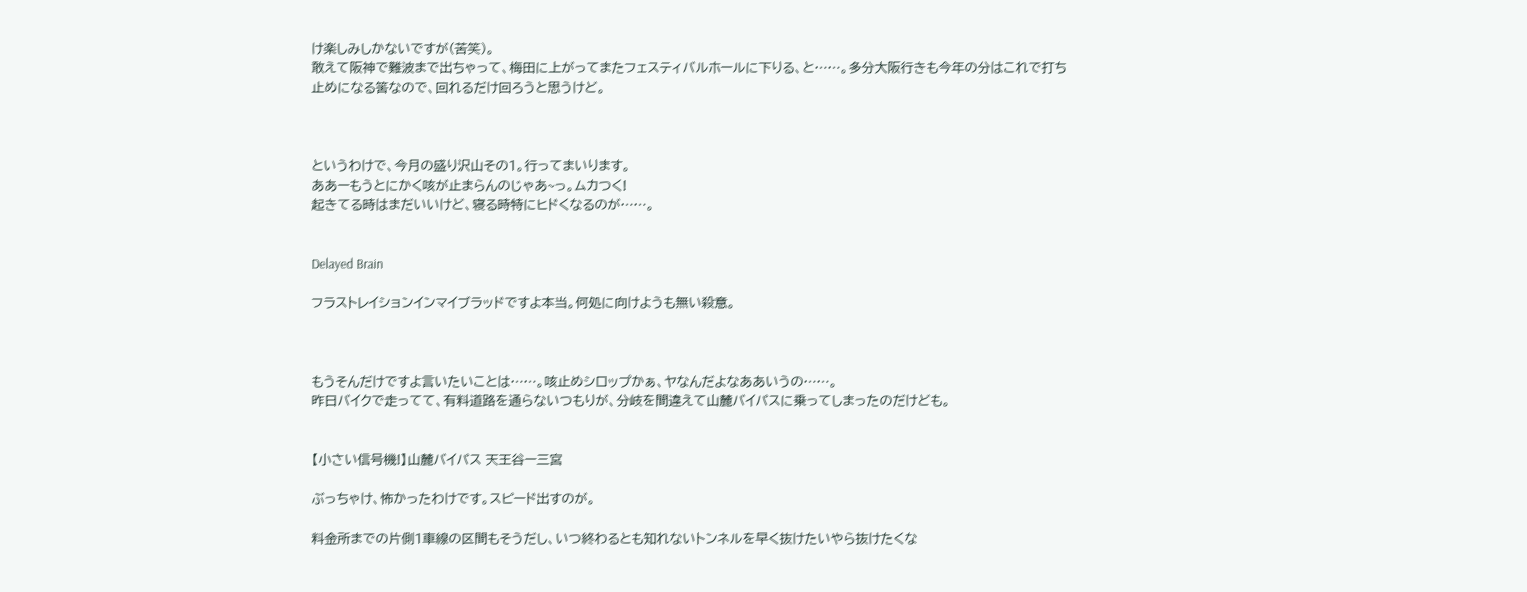け楽しみしかないですが(苦笑)。
敢えて阪神で難波まで出ちゃって、梅田に上がってまたフェスティバルホールに下りる、と……。多分大阪行きも今年の分はこれで打ち止めになる筈なので、回れるだけ回ろうと思うけど。



というわけで、今月の盛り沢山その1。行ってまいります。
ああーもうとにかく咳が止まらんのじゃあ~っ。ムカつく!
起きてる時はまだいいけど、寝る時特にヒドくなるのが……。


Delayed Brain

フラストレイションインマイブラッドですよ本当。何処に向けようも無い殺意。



もうそんだけですよ言いたいことは……。咳止めシロップかぁ、ヤなんだよなああいうの……。
昨日バイクで走ってて、有料道路を通らないつもりが、分岐を間違えて山麓バイパスに乗ってしまったのだけども。


【小さい信号機!】山麓バイパス 天王谷ー三宮

ぶっちゃけ、怖かったわけです。スピード出すのが。

料金所までの片側1車線の区間もそうだし、いつ終わるとも知れないトンネルを早く抜けたいやら抜けたくな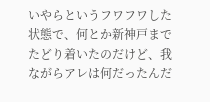いやらというフワフワした状態で、何とか新神戸までたどり着いたのだけど、我ながらアレは何だったんだ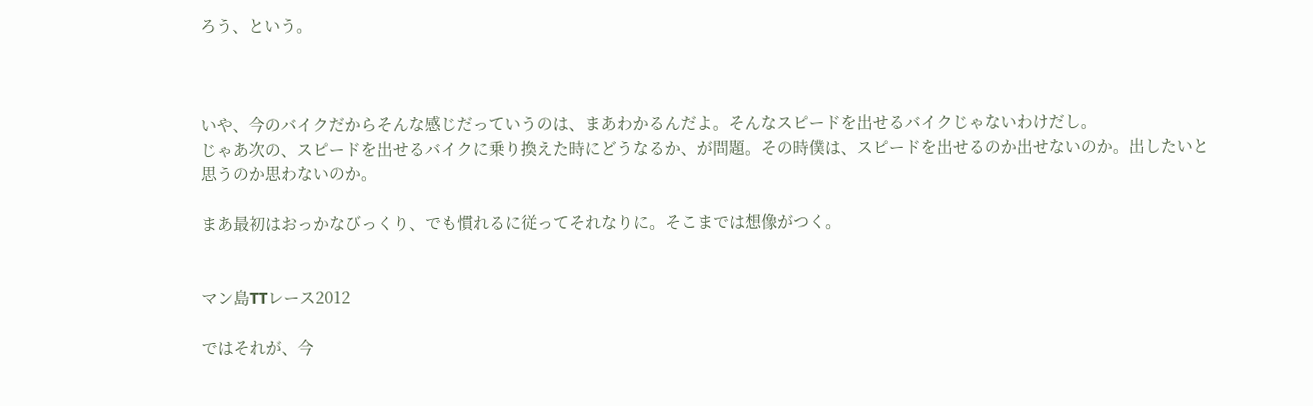ろう、という。



いや、今のバイクだからそんな感じだっていうのは、まあわかるんだよ。そんなスピードを出せるバイクじゃないわけだし。
じゃあ次の、スピードを出せるバイクに乗り換えた時にどうなるか、が問題。その時僕は、スピードを出せるのか出せないのか。出したいと思うのか思わないのか。

まあ最初はおっかなびっくり、でも慣れるに従ってそれなりに。そこまでは想像がつく。


マン島TTレース2012

ではそれが、今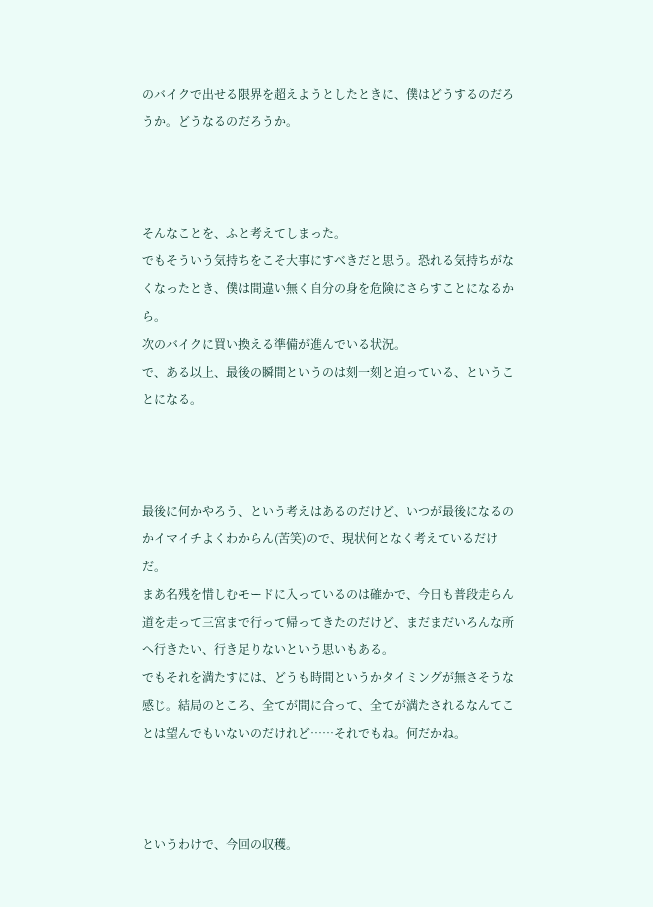のバイクで出せる限界を超えようとしたときに、僕はどうするのだろうか。どうなるのだろうか。



そんなことを、ふと考えてしまった。
でもそういう気持ちをこそ大事にすべきだと思う。恐れる気持ちがなくなったとき、僕は間違い無く自分の身を危険にさらすことになるから。
次のバイクに買い換える準備が進んでいる状況。
で、ある以上、最後の瞬間というのは刻一刻と迫っている、ということになる。



最後に何かやろう、という考えはあるのだけど、いつが最後になるのかイマイチよくわからん(苦笑)ので、現状何となく考えているだけだ。
まあ名残を惜しむモードに入っているのは確かで、今日も普段走らん道を走って三宮まで行って帰ってきたのだけど、まだまだいろんな所へ行きたい、行き足りないという思いもある。
でもそれを満たすには、どうも時間というかタイミングが無さそうな感じ。結局のところ、全てが間に合って、全てが満たされるなんてことは望んでもいないのだけれど……それでもね。何だかね。



というわけで、今回の収穫。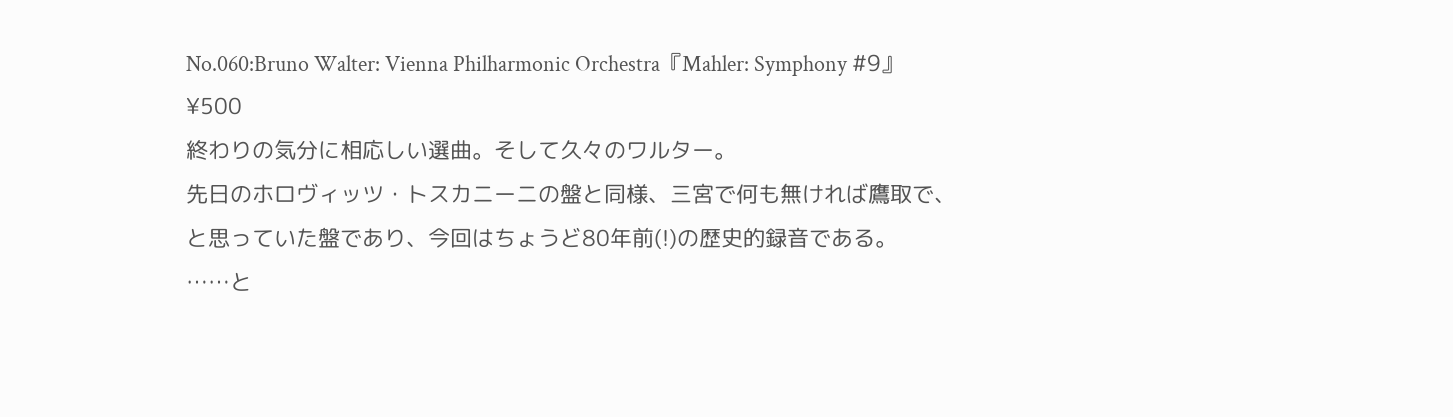No.060:Bruno Walter: Vienna Philharmonic Orchestra『Mahler: Symphony #9』 ¥500
終わりの気分に相応しい選曲。そして久々のワルター。
先日のホロヴィッツ・トスカニーニの盤と同様、三宮で何も無ければ鷹取で、と思っていた盤であり、今回はちょうど80年前(!)の歴史的録音である。
……と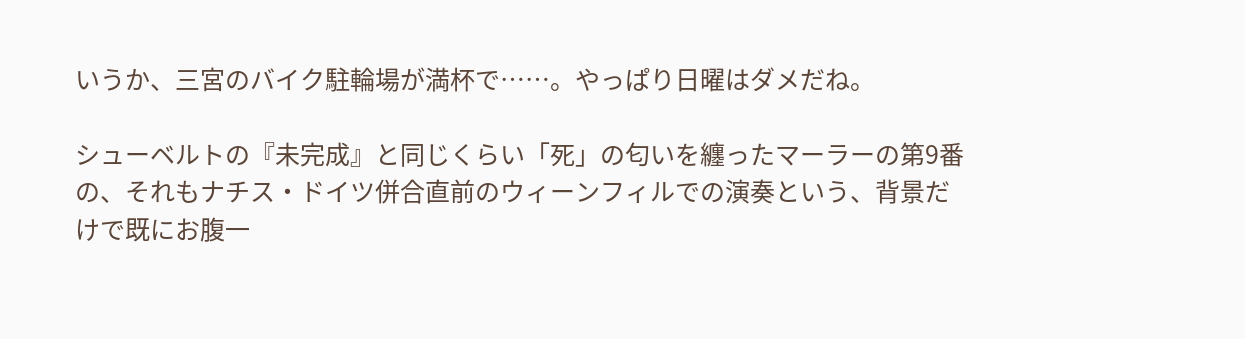いうか、三宮のバイク駐輪場が満杯で……。やっぱり日曜はダメだね。

シューベルトの『未完成』と同じくらい「死」の匂いを纏ったマーラーの第9番の、それもナチス・ドイツ併合直前のウィーンフィルでの演奏という、背景だけで既にお腹一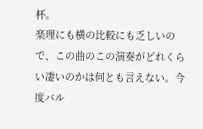杯。
楽理にも横の比較にも乏しいので、この曲のこの演奏がどれくらい凄いのかは何とも言えない。今度バル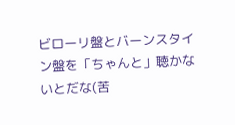ビローリ盤とバーンスタイン盤を「ちゃんと」聴かないとだな(苦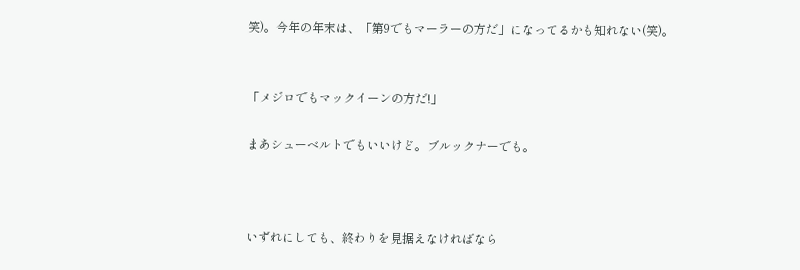笑)。今年の年末は、「第9でもマーラーの方だ」になってるかも知れない(笑)。


「メジロでもマックイーンの方だ!」

まあシューベルトでもいいけど。ブルックナーでも。



いずれにしても、終わりを見据えなければなら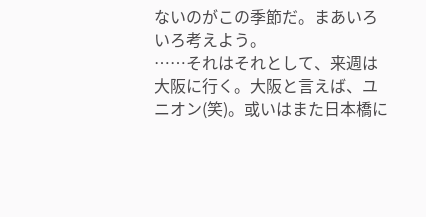ないのがこの季節だ。まあいろいろ考えよう。
……それはそれとして、来週は大阪に行く。大阪と言えば、ユニオン(笑)。或いはまた日本橋に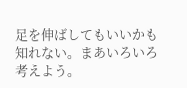足を伸ばしてもいいかも知れない。まあいろいろ考えよう。